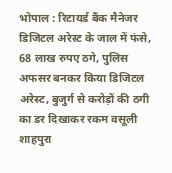भोपाल : रिटायर्ड बैंक मैनेजर डिजिटल अरेस्ट के जाल में फंसे, 68 लाख रुपए ठगे, पुलिस अफसर बनकर किया डिजिटल अरेस्ट, बुजुर्ग से करोड़ों की ठगी का डर दिखाकर रकम वसूली
शाहपुरा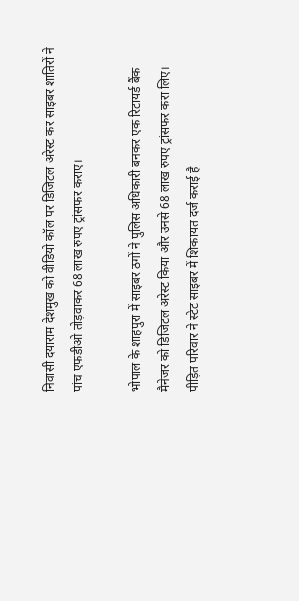निवासी दयाराम देशमुख को वीडियो कॉल पर डिजिटल अरेस्ट कर साइबर शातिरों ने पांच एफडीओ तोड़वाकर 68 लाख रुपए ट्रांसफर कराए।

भोपाल के शाहपुरा में साइबर ठगों ने पुलिस अधिकारी बनकर एक रिटायर्ड बैंक मैनेजर को डिजिटल अरेस्ट किया और उनसे 68 लाख रुपए ट्रांसफर करा लिए। पीड़ित परिवार ने स्टेट साइबर में शिकायत दर्ज कराई है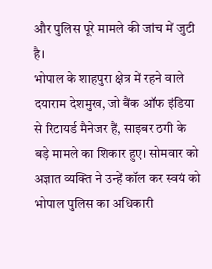और पुलिस पूरे मामले की जांच में जुटी है।
भोपाल के शाहपुरा क्षेत्र में रहने वाले दयाराम देशमुख, जो बैंक ऑफ इंडिया से रिटायर्ड मैनेजर हैं, साइबर ठगी के बड़े मामले का शिकार हुए। सोमवार को अज्ञात व्यक्ति ने उन्हें कॉल कर स्वयं को भोपाल पुलिस का अधिकारी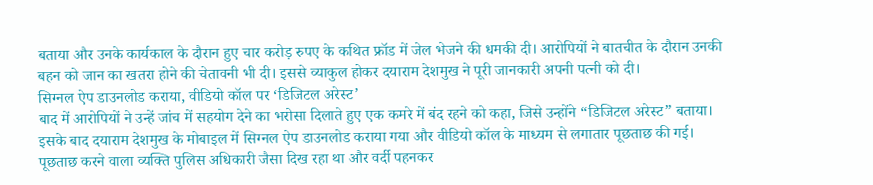बताया और उनके कार्यकाल के दौरान हुए चार करोड़ रुपए के कथित फ्रॉड में जेल भेजने की धमकी दी। आरोपियों ने बातचीत के दौरान उनकी बहन को जान का खतरा होने की चेतावनी भी दी। इससे व्याकुल होकर दयाराम देशमुख ने पूरी जानकारी अपनी पत्नी को दी।
सिग्नल ऐप डाउनलोड कराया, वीडियो कॉल पर ‘डिजिटल अरेस्ट’
बाद में आरोपियों ने उन्हें जांच में सहयोग देने का भरोसा दिलाते हुए एक कमरे में बंद रहने को कहा, जिसे उन्होंने “डिजिटल अरेस्ट” बताया। इसके बाद दयाराम देशमुख के मोबाइल में सिग्नल ऐप डाउनलोड कराया गया और वीडियो कॉल के माध्यम से लगातार पूछताछ की गई। पूछताछ करने वाला व्यक्ति पुलिस अधिकारी जैसा दिख रहा था और वर्दी पहनकर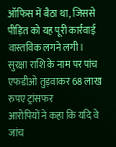ऑफिस में बैठा था, जिससे पीड़ित को यह पूरी कार्रवाई वास्तविक लगने लगी।
सुरक्षा राशि के नाम पर पांच एफडीओ तुड़वाकर 68 लाख रुपए ट्रांसफर
आरोपियों ने कहा कि यदि वे जांच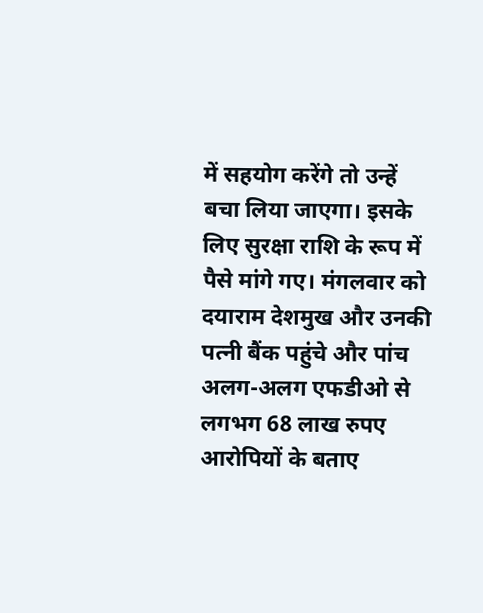में सहयोग करेंगे तो उन्हें बचा लिया जाएगा। इसके लिए सुरक्षा राशि के रूप में पैसे मांगे गए। मंगलवार को दयाराम देशमुख और उनकी पत्नी बैंक पहुंचे और पांच अलग-अलग एफडीओ से लगभग 68 लाख रुपए आरोपियों के बताए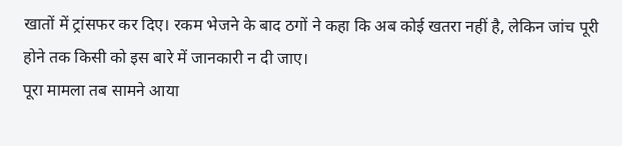खातों में ट्रांसफर कर दिए। रकम भेजने के बाद ठगों ने कहा कि अब कोई खतरा नहीं है, लेकिन जांच पूरी होने तक किसी को इस बारे में जानकारी न दी जाए।
पूरा मामला तब सामने आया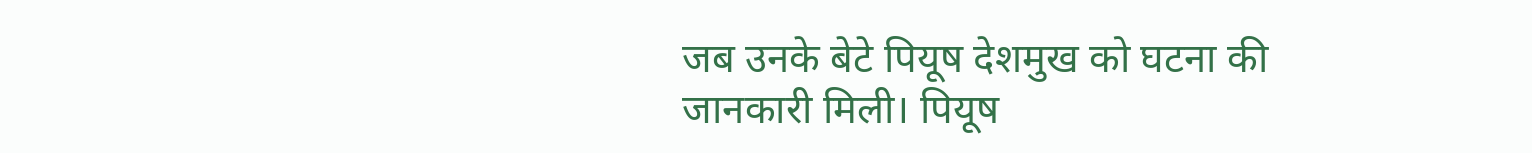जब उनके बेटे पियूष देशमुख को घटना की जानकारी मिली। पियूष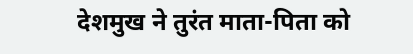देशमुख ने तुरंत माता-पिता को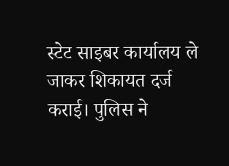स्टेट साइबर कार्यालय ले जाकर शिकायत दर्ज कराई। पुलिस ने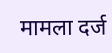मामला दर्ज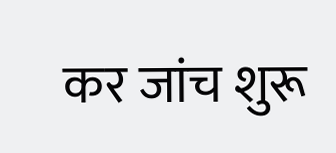कर जांच शुरू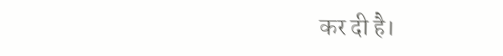कर दी है।